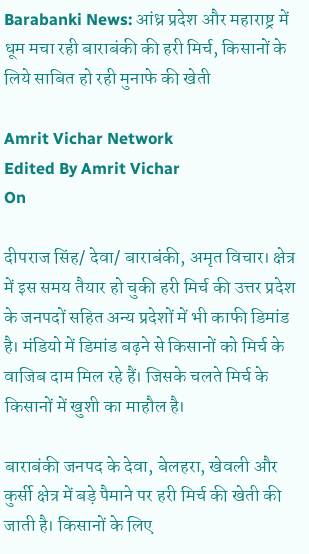Barabanki News: आंध्र प्रदेश और महाराष्ट्र में धूम मचा रही बाराबंकी की हरी मिर्च, किसानों के लिये साबित हो रही मुनाफे की खेती

Amrit Vichar Network
Edited By Amrit Vichar
On

दीपराज सिंह/ देवा/ बाराबंकी, अमृत विचार। क्षेत्र में इस समय तैयार हो चुकी हरी मिर्च की उत्तर प्रदेश के जनपदों सहित अन्य प्रदेशों में भी काफी डिमांड है। मंडियो में डिमांड बढ़ने से किसानों को मिर्च के वाजिब दाम मिल रहे हैं। जिसके चलते मिर्च के किसानों में खुशी का माहौल है।

बाराबंकी जनपद के देवा, बेलहरा, खेवली और कुर्सी क्षेत्र में बड़े पैमाने पर हरी मिर्च की खेती की जाती है। किसानों के लिए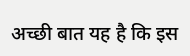अच्छी बात यह है कि इस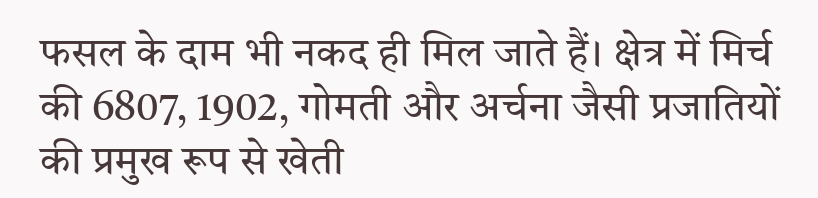फसल के दाम भी नकद ही मिल जाते हैं। क्षेत्र में मिर्च की 6807, 1902, गोमती और अर्चना जैसी प्रजातियों की प्रमुख रूप से खेती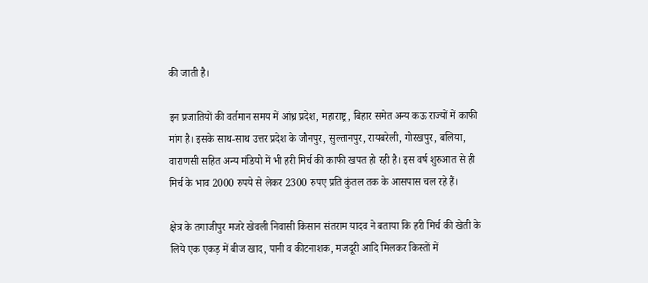की जाती है।

इन प्रजातियों की वर्तमान समय में आंध्र प्रदेश, महाराष्ट्र, बिहार समेत अन्य कऊ राज्यों में काफी मांग है। इसके साथ-साथ उत्तर प्रदेश के जौनपुर, सुल्तानपुर, रायबरेली, गोरखपुर, बलिया, वाराणसी सहित अन्य मंडियो में भी हरी मिर्च की काफी खपत हो रही है। इस वर्ष शुरुआत से ही मिर्च के भाव 2000 रुपये से लेकर 2300 रुपए प्रति कुंतल तक के आसपास चल रहे हैं।

क्षेत्र के तगाजीपुर मजरे खेवली निवासी किसान संतराम यादव ने बताया कि हरी मिर्च की खेती के लिये एक एकड़ में बीज खाद, पानी व कीटनाशक, मजदूरी आदि मिलकर किस्तों में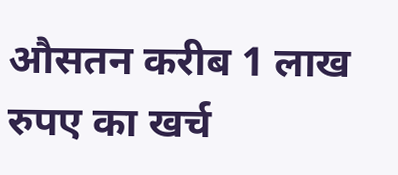औसतन करीब 1 लाख रुपए का खर्च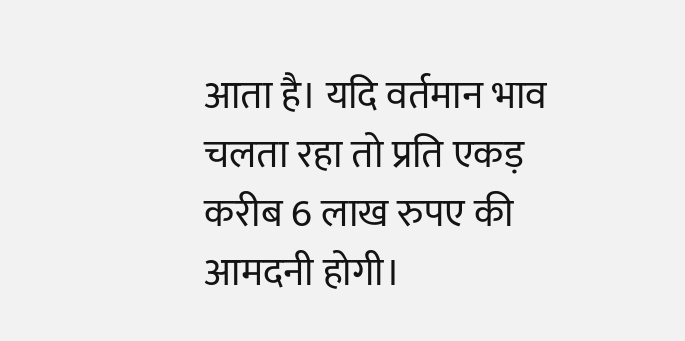आता है। यदि वर्तमान भाव चलता रहा तो प्रति एकड़ करीब 6 लाख रुपए की आमदनी होगी।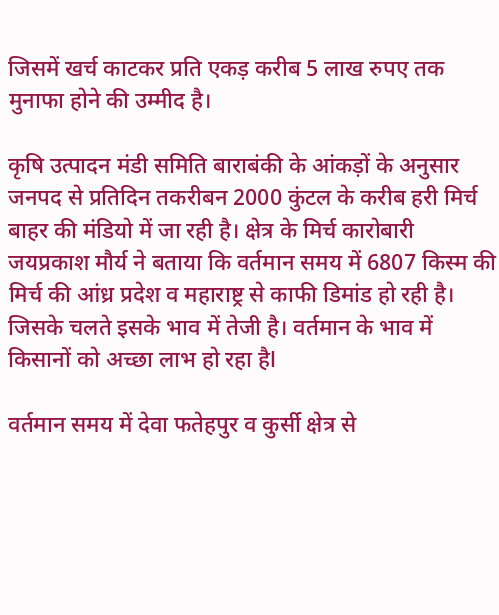जिसमें खर्च काटकर प्रति एकड़ करीब 5 लाख रुपए तक मुनाफा होने की उम्मीद है।

कृषि उत्पादन मंडी समिति बाराबंकी के आंकड़ों के अनुसार जनपद से प्रतिदिन तकरीबन 2000 कुंटल के करीब हरी मिर्च बाहर की मंडियो में जा रही है। क्षेत्र के मिर्च कारोबारी जयप्रकाश मौर्य ने बताया कि वर्तमान समय में 6807 किस्म की मिर्च की आंध्र प्रदेश व महाराष्ट्र से काफी डिमांड हो रही है। जिसके चलते इसके भाव में तेजी है। वर्तमान के भाव में किसानों को अच्छा लाभ हो रहा हैl

वर्तमान समय में देवा फतेहपुर व कुर्सी क्षेत्र से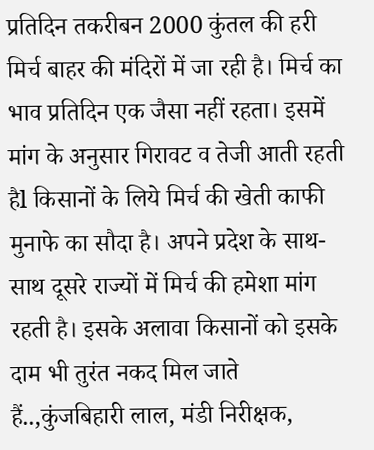प्रतिदिन तकरीबन 2000 कुंतल की हरी मिर्च बाहर की मंदिरों में जा रही है। मिर्च का भाव प्रतिदिन एक जैसा नहीं रहता। इसमें मांग के अनुसार गिरावट व तेजी आती रहती हैl किसानों के लिये मिर्च की खेती काफी मुनाफे का सौदा है। अपने प्रदेश के साथ-साथ दूसरे राज्यों में मिर्च की हमेशा मांग रहती है। इसके अलावा किसानों को इसके दाम भी तुरंत नकद मिल जाते हैं..,कुंजबिहारी लाल, मंडी निरीक्षक,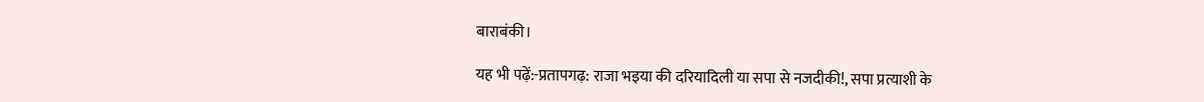बाराबंकी।

यह भी पढ़ें:-प्रतापगढ़: राजा भइया की दरियादिली या सपा से नजदीकी!, सपा प्रत्याशी के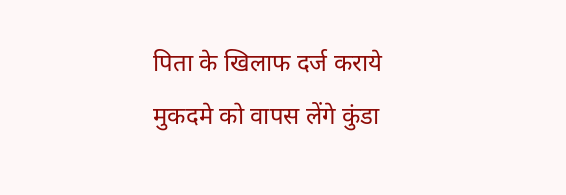पिता के खिलाफ दर्ज कराये मुकदमे को वापस लेंगे कुंडा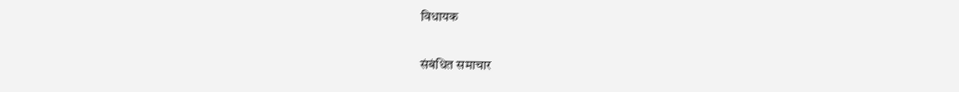विधायक

संबंधित समाचार